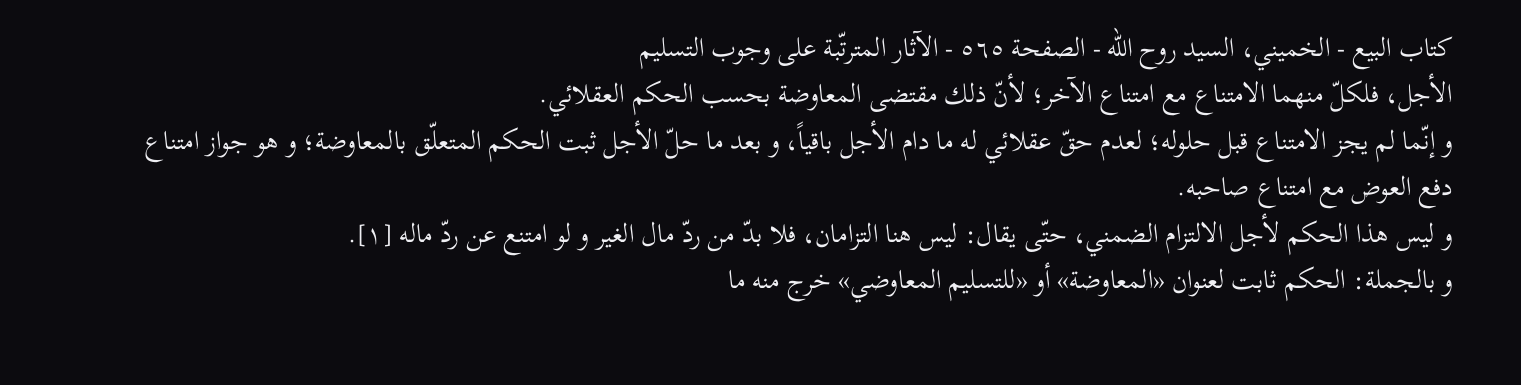كتاب البيع - الخميني، السيد روح الله - الصفحة ٥٦٥ - الآثار المترتّبة على وجوب التسليم
الأجل، فلكلّ منهما الامتناع مع امتناع الآخر؛ لأنّ ذلك مقتضى المعاوضة بحسب الحكم العقلائي.
و إنّما لم يجز الامتناع قبل حلوله؛ لعدم حقّ عقلائي له ما دام الأجل باقياً، و بعد ما حلّ الأجل ثبت الحكم المتعلّق بالمعاوضة؛ و هو جواز امتناع دفع العوض مع امتناع صاحبه.
و ليس هذا الحكم لأجل الالتزام الضمني، حتّى يقال: ليس هنا التزامان، فلا بدّ من ردّ مال الغير و لو امتنع عن ردّ ماله [١].
و بالجملة: الحكم ثابت لعنوان «المعاوضة» أو «للتسليم المعاوضي» خرج منه ما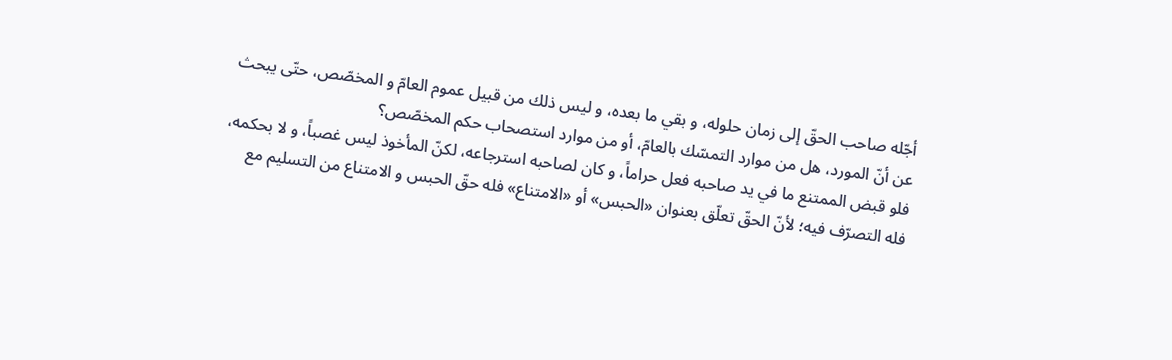أجّله صاحب الحقّ إلى زمان حلوله، و بقي ما بعده، و ليس ذلك من قبيل عموم العامّ و المخصّص، حتّى يبحث عن أنّ المورد، هل من موارد التمسّك بالعامّ، أو من موارد استصحاب حكم المخصّص؟
فلو قبض الممتنع ما في يد صاحبه فعل حراماً، و كان لصاحبه استرجاعه، لكنّ المأخوذ ليس غصباً، و لا بحكمه، فله التصرّف فيه؛ لأنّ الحقّ تعلّق بعنوان «الحبس» أو «الامتناع» فله حقّ الحبس و الامتناع من التسليم مع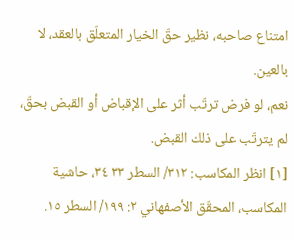امتناع صاحبه، نظير حقّ الخيار المتعلّق بالعقد، لا بالعين.
نعم، لو فرض ترتّب أثر على الإقباض أو القبض بحقّ، لم يترتّب على ذلك القبض.
[١] انظر المكاسب: ٣١٢/ السطر ٣٣ ٣٤، حاشية المكاسب، المحقّق الأصفهاني ٢: ١٩٩/ السطر ١٥.